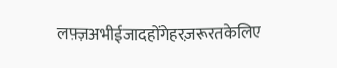लफ़्ज़अभीईजादहोंगेहरज़रूरतकेलिए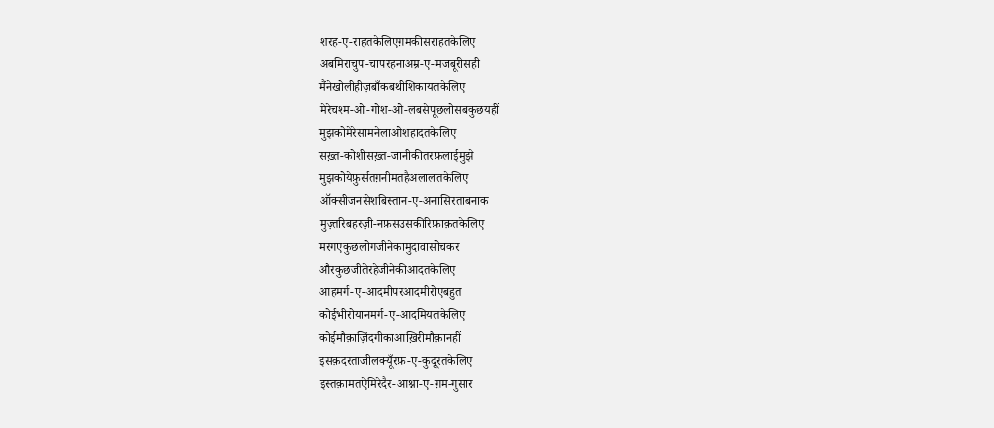शरह-ए-राहतकेलिएग़मकीसराहतकेलिए
अबमिराचुप-चापरहनाअम्र-ए-मजबूरीसही
मैंनेखोलीहीज़बाँकबथीशिकायतकेलिए
मेरेचश्म-ओ-गोश-ओ-लबसेपूछलोसबकुछयहीं
मुझकोमेरेसामनेलाओशहादतकेलिए
सख़्त-कोशीसख़्त-जानीकीतरफ़लाईमुझे
मुझकोयेफ़ुर्सतग़नीमतहैअलालतकेलिए
ऑक्सीजनसेशबिस्तान-ए-अनासिरताबनाक
मुज़्तरिबहरज़ी-नफ़सउसकीरिफ़ाक़तकेलिए
मरगएकुछलोगजीनेकामुदावासोचकर
औरकुछजीतेरहेजीनेकीआदतकेलिए
आहमर्ग-ए-आदमीपरआदमीरोएबहुत
कोईभीरोयानमर्ग-ए-आदमियतकेलिए
कोईमौक़ाज़िंदगीकाआख़िरीमौक़ानहीं
इसक़दरताजीलक्यूँरफ़-ए-कुदूरतकेलिए
इस्तक़ामतऐमिरेदैर-आश्ना-ए-ग़म-गुसार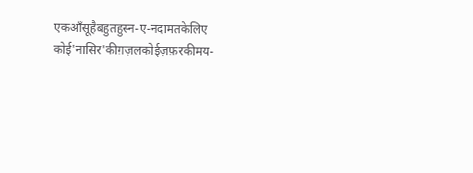एकआँसूहैबहुतहुस्न-ए-नदामतकेलिए
कोई'नासिर'कीग़ज़लकोईज़फ़रकीमय-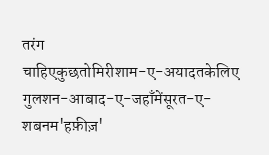तरंग
चाहिएकुछतोमिरीशाम-ए-अयादतकेलिए
गुलशन-आबाद-ए-जहाँमेंसूरत-ए-शबनम'हफ़ीज़'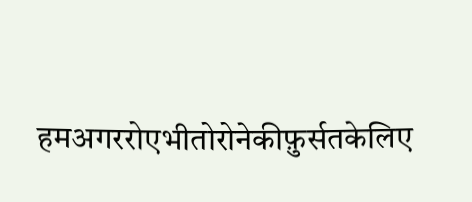हमअगररोएभीतोरोनेकीफ़ुर्सतकेलिए